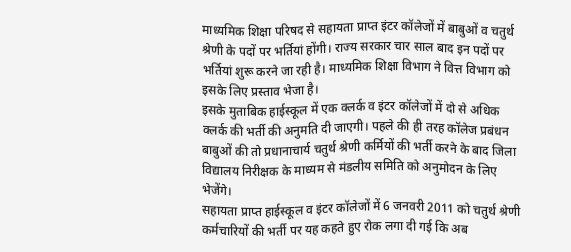माध्यमिक शिक्षा परिषद से सहायता प्राप्त इंटर कॉलेजों में बाबुओं व चतुर्थ श्रेणी के पदों पर भर्तियां होंगी। राज्य सरकार चार साल बाद इन पदों पर भर्तियां शुरू करने जा रही है। माध्यमिक शिक्षा विभाग ने वित्त विभाग को इसके लिए प्रस्ताव भेजा है।
इसके मुताबिक हाईस्कूल में एक क्लर्क व इंटर कॉलेजों में दो से अधिक क्लर्क की भर्ती की अनुमति दी जाएगी। पहले की ही तरह कॉलेज प्रबंधन बाबुओं की तो प्रधानाचार्य चतुर्थ श्रेणी कर्मियों की भर्ती करने के बाद जिला विद्यालय निरीक्षक के माध्यम से मंडलीय समिति को अनुमोदन के लिए भेजेंगे।
सहायता प्राप्त हाईस्कूल व इंटर कॉलेजों में 6 जनवरी 2011 को चतुर्थ श्रेणी कर्मचारियों की भर्ती पर यह कहते हुए रोक लगा दी गई कि अब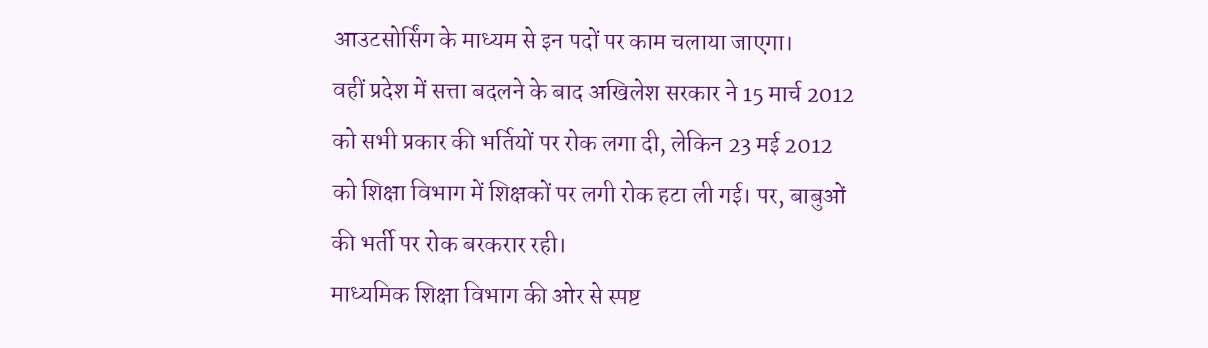आउटसोर्सिंग के माध्यम से इन पदों पर काम चलाया जाएगा।
वहीं प्रदेश में सत्ता बदलने के बाद अखिलेश सरकार ने 15 मार्च 2012 को सभी प्रकार की भर्तियों पर रोक लगा दी, लेकिन 23 मई 2012 को शिक्षा विभाग में शिक्षकों पर लगी रोक हटा ली गई। पर, बाबुओं की भर्ती पर रोक बरकरार रही।
माध्यमिक शिक्षा विभाग की ओर से स्पष्ट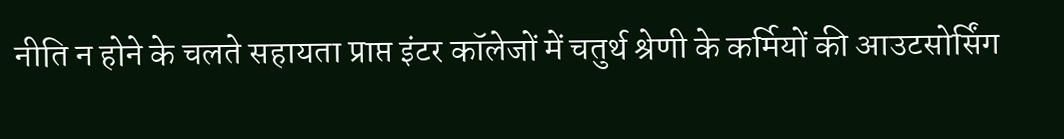नीति न होने के चलते सहायता प्राप्त इंटर कॉलेजों में चतुर्थ श्रेणी के कर्मियों की आउटसोर्सिंग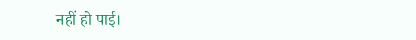नहीं हो पाई।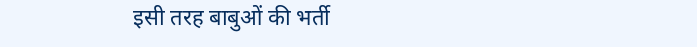इसी तरह बाबुओं की भर्ती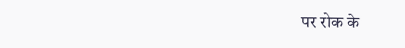पर रोक के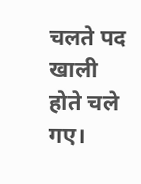चलते पद खाली होते चले गए।